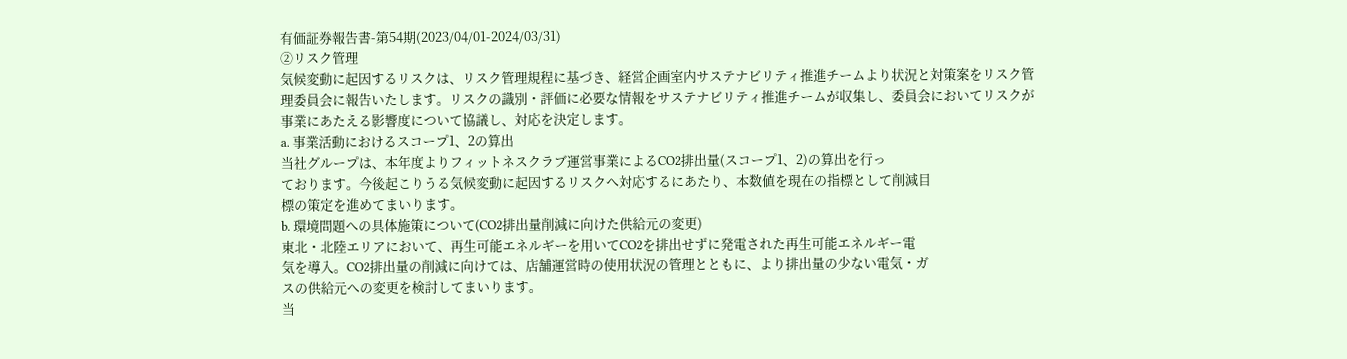有価証券報告書-第54期(2023/04/01-2024/03/31)
②リスク管理
気候変動に起因するリスクは、リスク管理規程に基づき、経営企画室内サステナビリティ推進チームより状況と対策案をリスク管理委員会に報告いたします。リスクの識別・評価に必要な情報をサステナビリティ推進チームが収集し、委員会においてリスクが事業にあたえる影響度について協議し、対応を決定します。
a. 事業活動におけるスコープ1、2の算出
当社グループは、本年度よりフィットネスクラブ運営事業によるCO2排出量(スコープ1、2)の算出を行っ
ております。今後起こりうる気候変動に起因するリスクへ対応するにあたり、本数値を現在の指標として削減目
標の策定を進めてまいります。
b. 環境問題への具体施策について(CO2排出量削減に向けた供給元の変更)
東北・北陸エリアにおいて、再生可能エネルギーを用いてCO2を排出せずに発電された再生可能エネルギー電
気を導入。CO2排出量の削減に向けては、店舗運営時の使用状況の管理とともに、より排出量の少ない電気・ガ
スの供給元への変更を検討してまいります。
当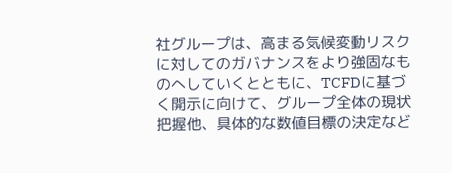社グループは、高まる気候変動リスクに対してのガバナンスをより強固なものへしていくとともに、TCFDに基づく開示に向けて、グループ全体の現状把握他、具体的な数値目標の決定など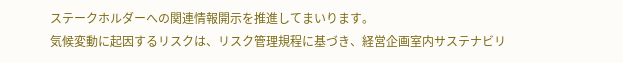ステークホルダーへの関連情報開示を推進してまいります。
気候変動に起因するリスクは、リスク管理規程に基づき、経営企画室内サステナビリ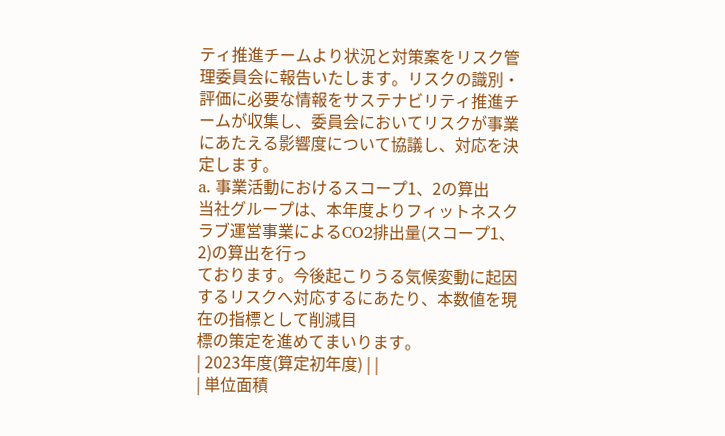ティ推進チームより状況と対策案をリスク管理委員会に報告いたします。リスクの識別・評価に必要な情報をサステナビリティ推進チームが収集し、委員会においてリスクが事業にあたえる影響度について協議し、対応を決定します。
a. 事業活動におけるスコープ1、2の算出
当社グループは、本年度よりフィットネスクラブ運営事業によるCO2排出量(スコープ1、2)の算出を行っ
ております。今後起こりうる気候変動に起因するリスクへ対応するにあたり、本数値を現在の指標として削減目
標の策定を進めてまいります。
| 2023年度(算定初年度) | |
| 単位面積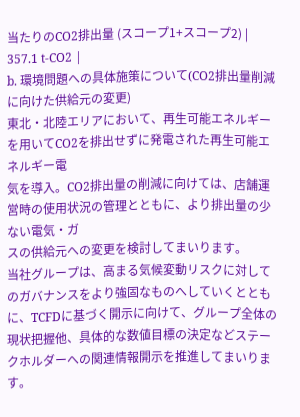当たりのCO2排出量 (スコープ1+スコープ2) | 357.1 t-CO2 |
b. 環境問題への具体施策について(CO2排出量削減に向けた供給元の変更)
東北・北陸エリアにおいて、再生可能エネルギーを用いてCO2を排出せずに発電された再生可能エネルギー電
気を導入。CO2排出量の削減に向けては、店舗運営時の使用状況の管理とともに、より排出量の少ない電気・ガ
スの供給元への変更を検討してまいります。
当社グループは、高まる気候変動リスクに対してのガバナンスをより強固なものへしていくとともに、TCFDに基づく開示に向けて、グループ全体の現状把握他、具体的な数値目標の決定などステークホルダーへの関連情報開示を推進してまいります。